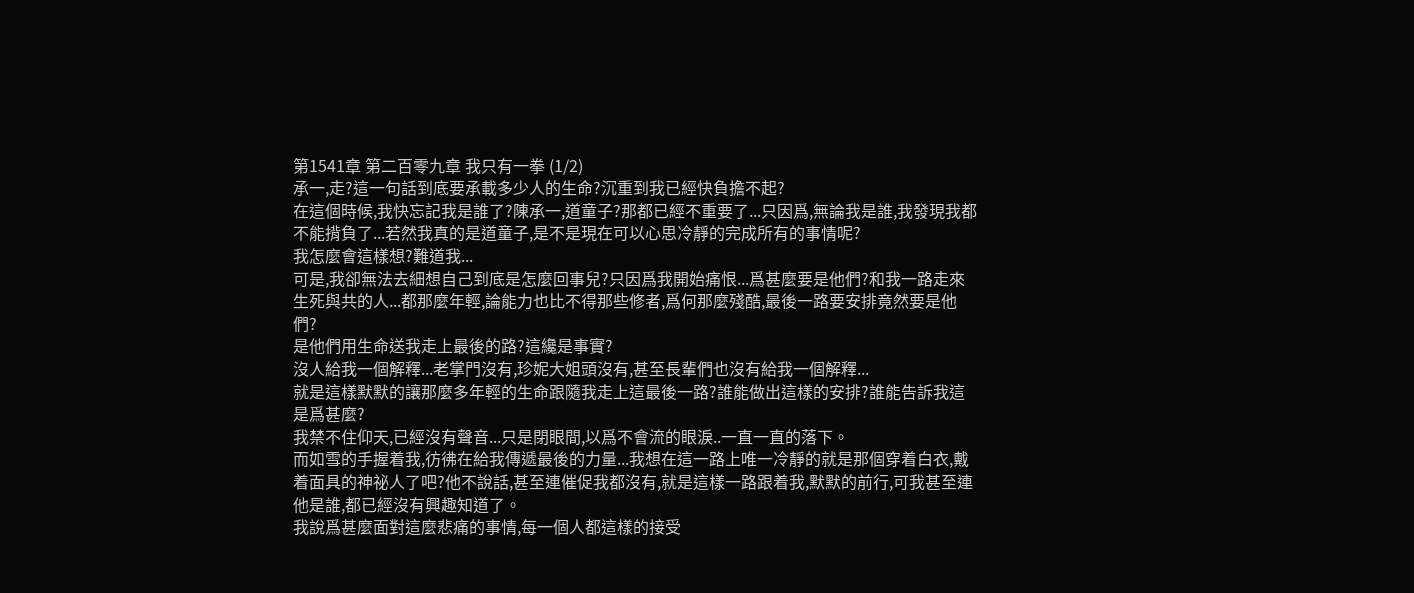第1541章 第二百零九章 我只有一拳 (1/2)
承一,走?這一句話到底要承載多少人的生命?沉重到我已經快負擔不起?
在這個時候,我快忘記我是誰了?陳承一,道童子?那都已經不重要了...只因爲,無論我是誰,我發現我都不能揹負了...若然我真的是道童子,是不是現在可以心思冷靜的完成所有的事情呢?
我怎麼會這樣想?難道我...
可是,我卻無法去細想自己到底是怎麼回事兒?只因爲我開始痛恨...爲甚麼要是他們?和我一路走來生死與共的人...都那麼年輕,論能力也比不得那些修者,爲何那麼殘酷,最後一路要安排竟然要是他們?
是他們用生命送我走上最後的路?這纔是事實?
沒人給我一個解釋...老掌門沒有,珍妮大姐頭沒有,甚至長輩們也沒有給我一個解釋...
就是這樣默默的讓那麼多年輕的生命跟隨我走上這最後一路?誰能做出這樣的安排?誰能告訴我這是爲甚麼?
我禁不住仰天,已經沒有聲音...只是閉眼間,以爲不會流的眼淚..一直一直的落下。
而如雪的手握着我,彷彿在給我傳遞最後的力量...我想在這一路上唯一冷靜的就是那個穿着白衣,戴着面具的神祕人了吧?他不說話,甚至連催促我都沒有,就是這樣一路跟着我,默默的前行,可我甚至連他是誰,都已經沒有興趣知道了。
我說爲甚麼面對這麼悲痛的事情,每一個人都這樣的接受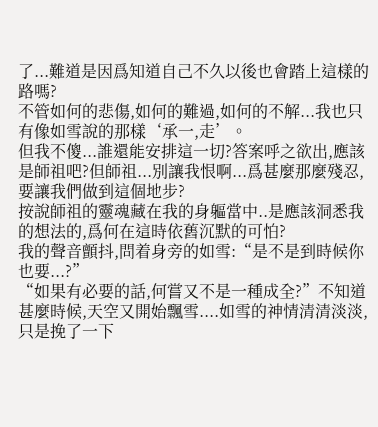了...難道是因爲知道自己不久以後也會踏上這樣的路嗎?
不管如何的悲傷,如何的難過,如何的不解...我也只有像如雪說的那樣‘承一,走’。
但我不傻...誰還能安排這一切?答案呼之欲出,應該是師祖吧?但師祖...別讓我恨啊...爲甚麼那麼殘忍,要讓我們做到這個地步?
按說師祖的靈魂藏在我的身軀當中..是應該洞悉我的想法的,爲何在這時依舊沉默的可怕?
我的聲音顫抖,問着身旁的如雪:“是不是到時候你也要...?”
“如果有必要的話,何嘗又不是一種成全?”不知道甚麼時候,天空又開始飄雪....如雪的神情清清淡淡,只是挽了一下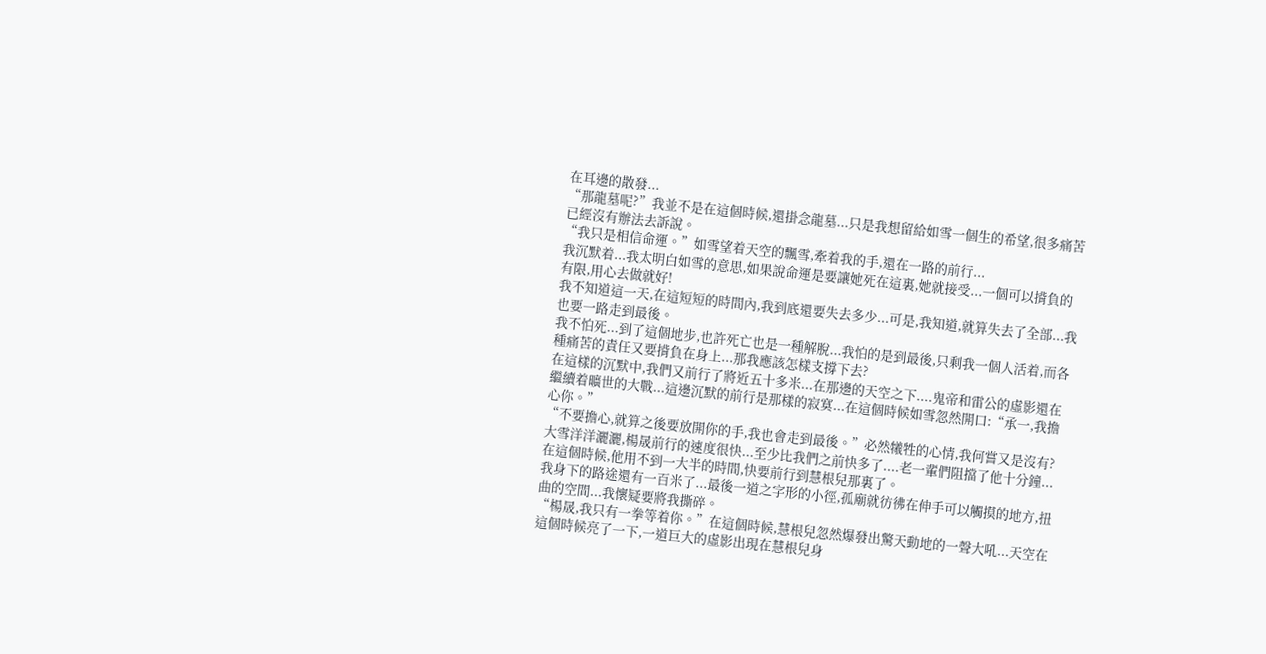在耳邊的散發...
“那龍墓呢?”我並不是在這個時候,還掛念龍墓...只是我想留給如雪一個生的希望,很多痛苦已經沒有辦法去訴說。
“我只是相信命運。”如雪望着天空的飄雪,牽着我的手,還在一路的前行...
我沉默着...我太明白如雪的意思,如果說命運是要讓她死在這裏,她就接受...一個可以揹負的有限,用心去做就好!
我不知道這一天,在這短短的時間內,我到底還要失去多少...可是,我知道,就算失去了全部...我也要一路走到最後。
我不怕死...到了這個地步,也許死亡也是一種解脫...我怕的是到最後,只剩我一個人活着,而各種痛苦的責任又要揹負在身上...那我應該怎樣支撐下去?
在這樣的沉默中,我們又前行了將近五十多米...在那邊的天空之下....鬼帝和雷公的虛影還在繼續着曠世的大戰...這邊沉默的前行是那樣的寂寞...在這個時候如雪忽然開口:“承一,我擔心你。”
“不要擔心,就算之後要放開你的手,我也會走到最後。”必然犧牲的心情,我何嘗又是沒有?
大雪洋洋灑灑,楊晟前行的速度很快...至少比我們之前快多了....老一輩們阻擋了他十分鐘...在這個時候,他用不到一大半的時間,快要前行到慧根兒那裏了。
我身下的路途還有一百米了...最後一道之字形的小徑,孤廟就彷彿在伸手可以觸摸的地方,扭曲的空間...我懷疑要將我撕碎。
“楊晟,我只有一拳等着你。”在這個時候,慧根兒忽然爆發出驚天動地的一聲大吼...天空在這個時候亮了一下,一道巨大的虛影出現在慧根兒身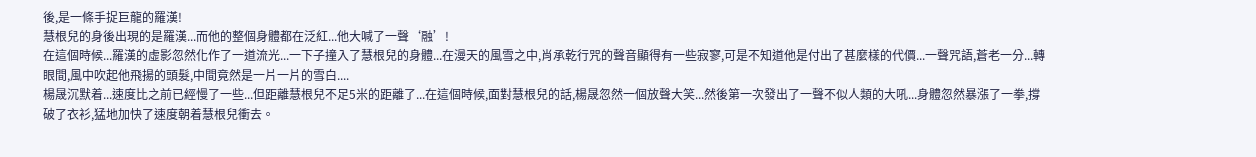後,是一條手捉巨龍的羅漢!
慧根兒的身後出現的是羅漢...而他的整個身體都在泛紅...他大喊了一聲‘融’!
在這個時候...羅漢的虛影忽然化作了一道流光...一下子撞入了慧根兒的身體...在漫天的風雪之中,肖承乾行咒的聲音顯得有一些寂寥,可是不知道他是付出了甚麼樣的代價...一聲咒語,蒼老一分...轉眼間,風中吹起他飛揚的頭髮,中間竟然是一片一片的雪白....
楊晟沉默着...速度比之前已經慢了一些...但距離慧根兒不足5米的距離了...在這個時候,面對慧根兒的話,楊晟忽然一個放聲大笑...然後第一次發出了一聲不似人類的大吼...身體忽然暴漲了一拳,撐破了衣衫,猛地加快了速度朝着慧根兒衝去。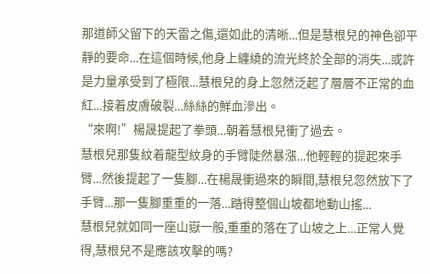那道師父留下的天雷之傷,還如此的清晰...但是慧根兒的神色卻平靜的要命...在這個時候,他身上纏繞的流光終於全部的消失...或許是力量承受到了極限...慧根兒的身上忽然泛起了層層不正常的血紅...接着皮膚破裂...絲絲的鮮血滲出。
“來啊!”楊晟提起了拳頭...朝着慧根兒衝了過去。
慧根兒那隻紋着龍型紋身的手臂陡然暴漲...他輕輕的提起來手臂...然後提起了一隻腳...在楊晟衝過來的瞬間,慧根兒忽然放下了手臂...那一隻腳重重的一落...踏得整個山坡都地動山搖...
慧根兒就如同一座山嶽一般,重重的落在了山坡之上...正常人覺得,慧根兒不是應該攻擊的嗎?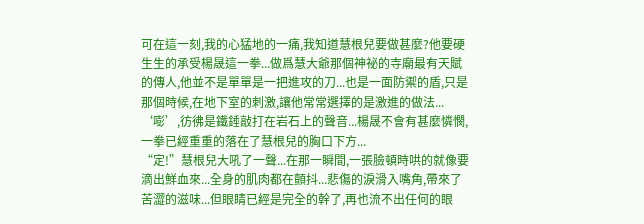可在這一刻,我的心猛地的一痛,我知道慧根兒要做甚麼?他要硬生生的承受楊晟這一拳...做爲慧大爺那個神祕的寺廟最有天賦的傳人,他並不是單單是一把進攻的刀...也是一面防禦的盾,只是那個時候,在地下室的刺激,讓他常常選擇的是激進的做法...
‘嘭’,彷彿是鐵錘敲打在岩石上的聲音...楊晟不會有甚麼憐憫,一拳已經重重的落在了慧根兒的胸口下方...
“定!”慧根兒大吼了一聲...在那一瞬間,一張臉頓時哄的就像要滴出鮮血來...全身的肌肉都在顫抖...悲傷的淚滑入嘴角,帶來了苦澀的滋味...但眼睛已經是完全的幹了,再也流不出任何的眼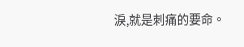淚,就是刺痛的要命。